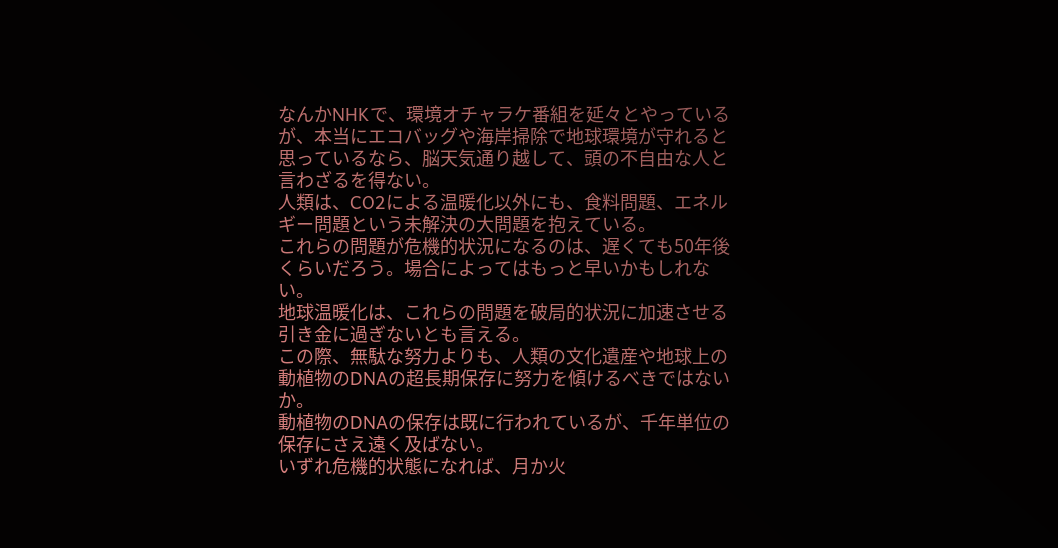なんかNHKで、環境オチャラケ番組を延々とやっているが、本当にエコバッグや海岸掃除で地球環境が守れると思っているなら、脳天気通り越して、頭の不自由な人と言わざるを得ない。
人類は、CO2による温暖化以外にも、食料問題、エネルギー問題という未解決の大問題を抱えている。
これらの問題が危機的状況になるのは、遅くても50年後くらいだろう。場合によってはもっと早いかもしれない。
地球温暖化は、これらの問題を破局的状況に加速させる引き金に過ぎないとも言える。
この際、無駄な努力よりも、人類の文化遺産や地球上の動植物のDNAの超長期保存に努力を傾けるべきではないか。
動植物のDNAの保存は既に行われているが、千年単位の保存にさえ遠く及ばない。
いずれ危機的状態になれば、月か火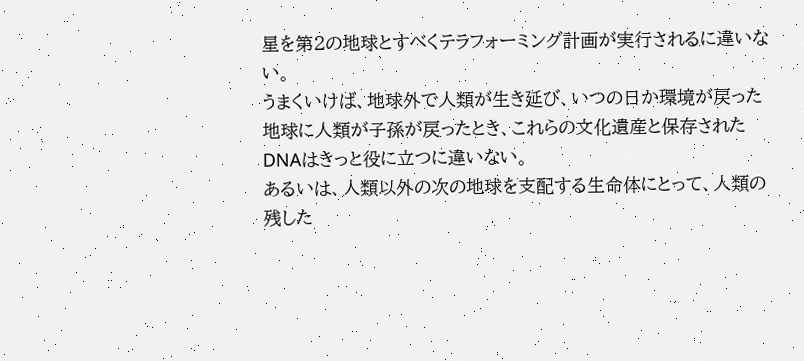星を第2の地球とすべくテラフォーミング計画が実行されるに違いない。
うまくいけば、地球外で人類が生き延び、いつの日か環境が戻った地球に人類が子孫が戻ったとき、これらの文化遺産と保存されたDNAはきっと役に立つに違いない。
あるいは、人類以外の次の地球を支配する生命体にとって、人類の残した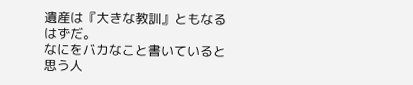遺産は『大きな教訓』ともなるはずだ。
なにをバカなこと書いていると思う人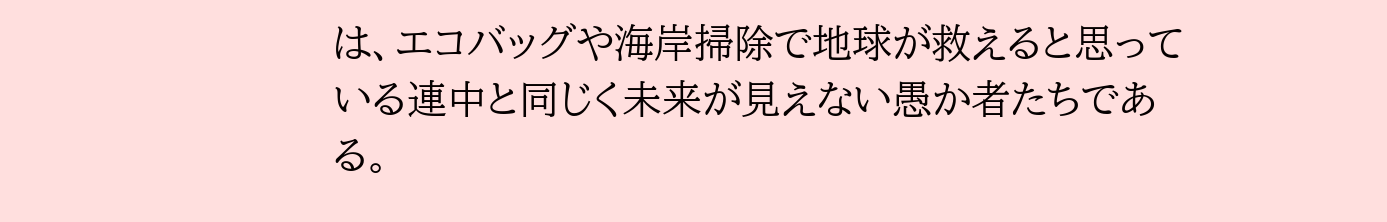は、エコバッグや海岸掃除で地球が救えると思っている連中と同じく未来が見えない愚か者たちである。